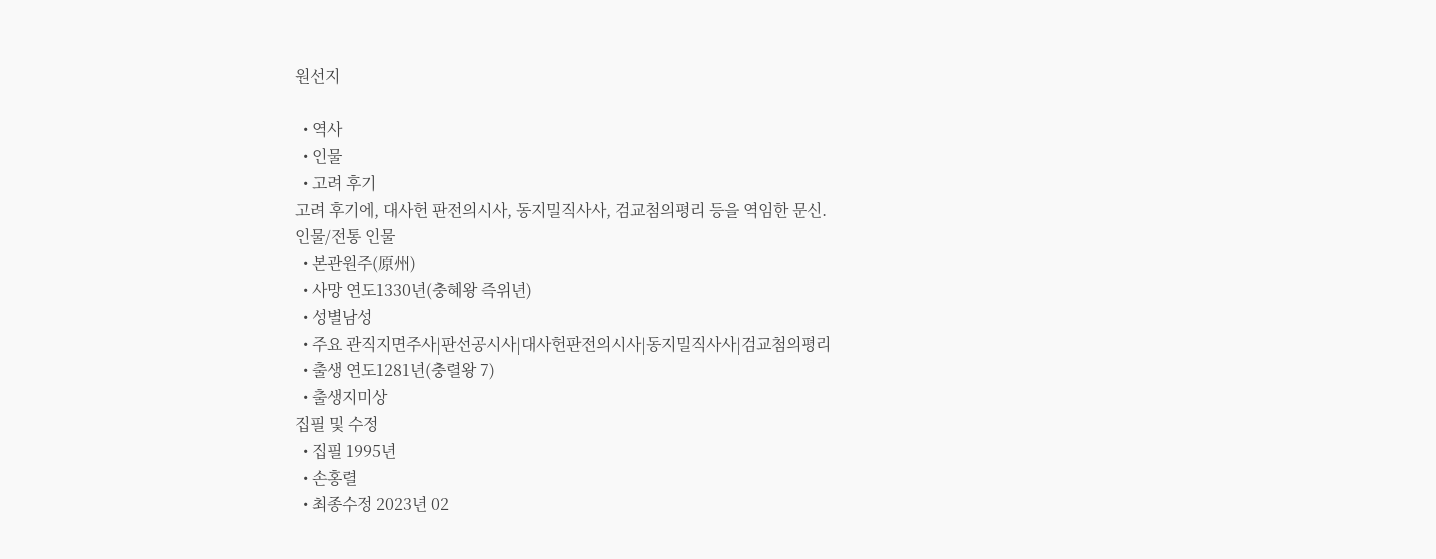원선지

  • 역사
  • 인물
  • 고려 후기
고려 후기에, 대사헌 판전의시사, 동지밀직사사, 검교첨의평리 등을 역임한 문신.
인물/전통 인물
  • 본관원주(原州)
  • 사망 연도1330년(충혜왕 즉위년)
  • 성별남성
  • 주요 관직지면주사|판선공시사|대사헌판전의시사|동지밀직사사|검교첨의평리
  • 출생 연도1281년(충렬왕 7)
  • 출생지미상
집필 및 수정
  • 집필 1995년
  • 손홍렬
  • 최종수정 2023년 02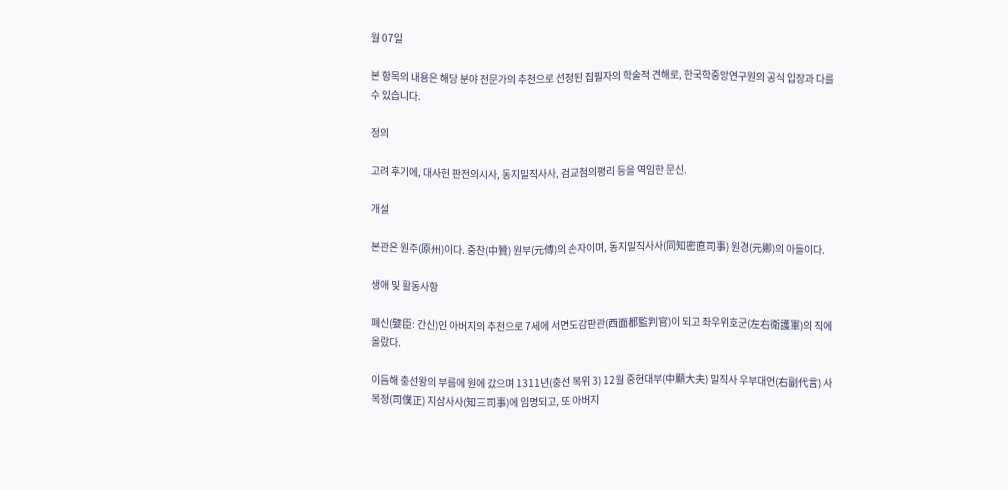월 07일

본 항목의 내용은 해당 분야 전문가의 추천으로 선정된 집필자의 학술적 견해로, 한국학중앙연구원의 공식 입장과 다를 수 있습니다.

정의

고려 후기에, 대사헌 판전의시사, 동지밀직사사, 검교첨의평리 등을 역임한 문신.

개설

본관은 원주(原州)이다. 중찬(中贊) 원부(元傅)의 손자이며, 동지밀직사사(同知密直司事) 원경(元卿)의 아들이다.

생애 및 활동사항

폐신(嬖臣: 간신)인 아버지의 추천으로 7세에 서면도감판관(西面都監判官)이 되고 좌우위호군(左右衛護軍)의 직에 올랐다.

이듬해 충선왕의 부름에 원에 갔으며 1311년(충선 복위 3) 12월 중현대부(中顯大夫) 밀직사 우부대언(右副代言) 사복정(司僕正) 지삼사사(知三司事)에 임명되고, 또 아버지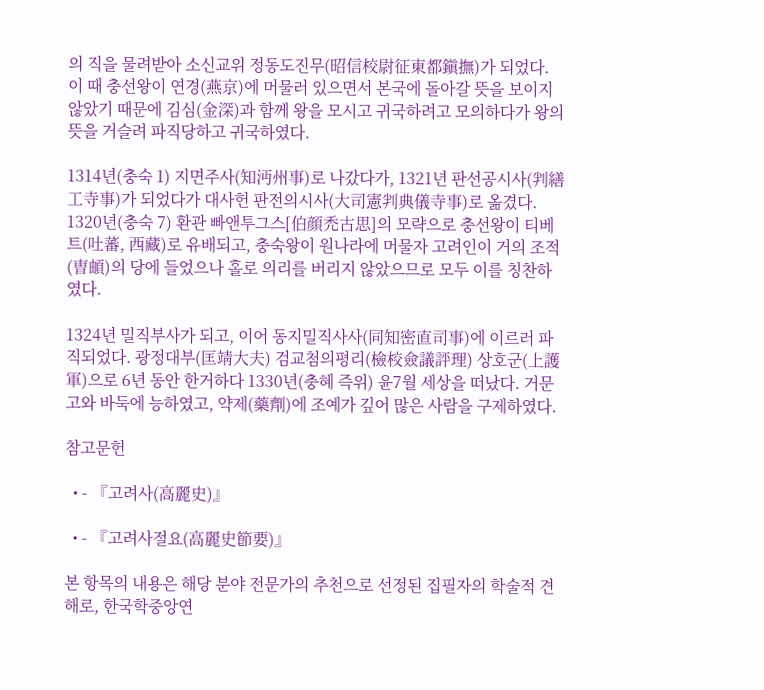의 직을 물려받아 소신교위 정동도진무(昭信校尉征東都鎭撫)가 되었다. 이 때 충선왕이 연경(燕京)에 머물러 있으면서 본국에 돌아갈 뜻을 보이지 않았기 때문에 김심(金深)과 함께 왕을 모시고 귀국하려고 모의하다가 왕의 뜻을 거슬려 파직당하고 귀국하였다.

1314년(충숙 1) 지면주사(知沔州事)로 나갔다가, 1321년 판선공시사(判繕工寺事)가 되었다가 대사헌 판전의시사(大司憲判典儀寺事)로 옮겼다. 1320년(충숙 7) 환관 빠앤투그스[伯顔禿古思]의 모략으로 충선왕이 티베트(吐蕃, 西藏)로 유배되고, 충숙왕이 원나라에 머물자 고려인이 거의 조적(曺頔)의 당에 들었으나 홀로 의리를 버리지 않았으므로 모두 이를 칭찬하였다.

1324년 밀직부사가 되고, 이어 동지밀직사사(同知密直司事)에 이르러 파직되었다. 광정대부(匡靖大夫) 검교첨의평리(檢校僉議評理) 상호군(上護軍)으로 6년 동안 한거하다 1330년(충혜 즉위) 윤7월 세상을 떠났다. 거문고와 바둑에 능하였고, 약제(藥劑)에 조예가 깊어 많은 사람을 구제하였다.

참고문헌

  • - 『고려사(高麗史)』

  • - 『고려사절요(高麗史節要)』

본 항목의 내용은 해당 분야 전문가의 추천으로 선정된 집필자의 학술적 견해로, 한국학중앙연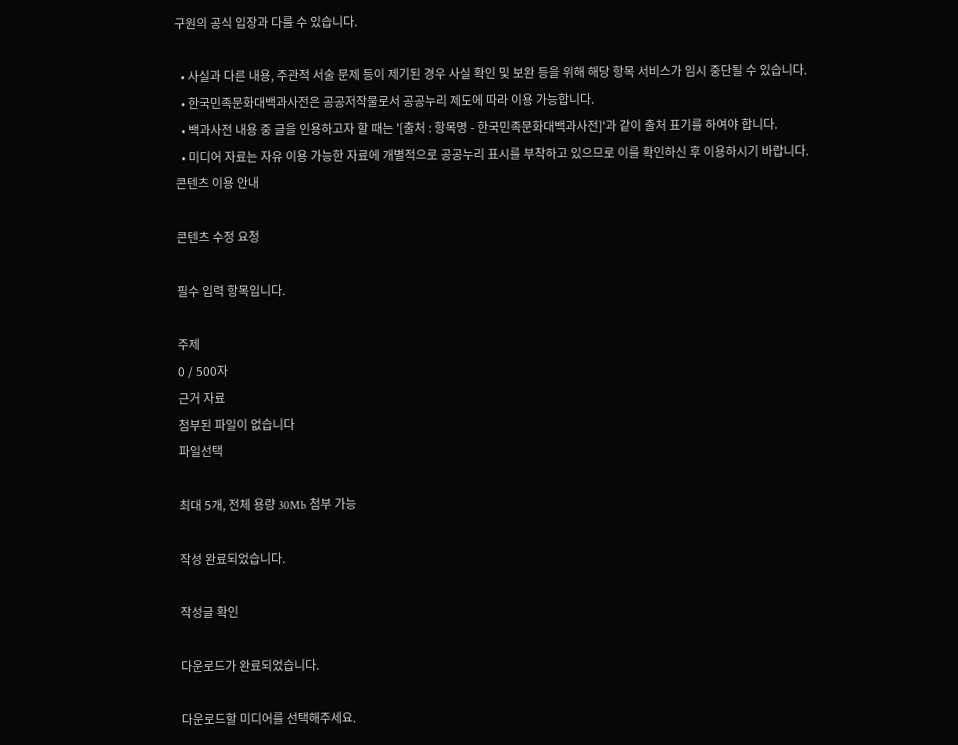구원의 공식 입장과 다를 수 있습니다.

  • 사실과 다른 내용, 주관적 서술 문제 등이 제기된 경우 사실 확인 및 보완 등을 위해 해당 항목 서비스가 임시 중단될 수 있습니다.
  • 한국민족문화대백과사전은 공공저작물로서 공공누리 제도에 따라 이용 가능합니다.
  • 백과사전 내용 중 글을 인용하고자 할 때는 '[출처 : 항목명 - 한국민족문화대백과사전]'과 같이 출처 표기를 하여야 합니다.
  • 미디어 자료는 자유 이용 가능한 자료에 개별적으로 공공누리 표시를 부착하고 있으므로 이를 확인하신 후 이용하시기 바랍니다.
콘텐츠 이용 안내

콘텐츠 수정 요청

필수 입력 항목입니다.

주제
0 / 500자
근거 자료
첨부된 파일이 없습니다
파일선택

최대 5개, 전체 용량 30Mb 첨부 가능

작성 완료되었습니다.

작성글 확인

다운로드가 완료되었습니다.

다운로드할 미디어를 선택해주세요.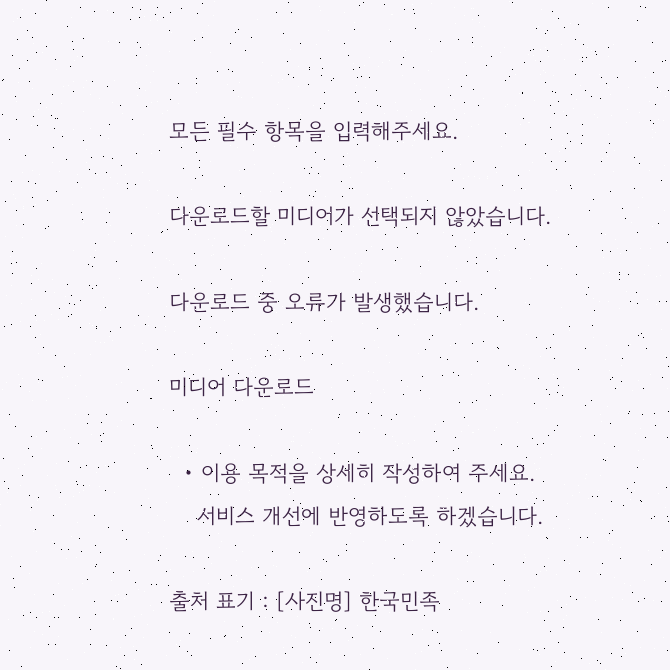모든 필수 항목을 입력해주세요.

다운로드할 미디어가 선택되지 않았습니다.

다운로드 중 오류가 발생했습니다.

미디어 다운로드

  • 이용 목적을 상세히 작성하여 주세요.
    서비스 개선에 반영하도록 하겠습니다.

출처 표기 : [사진명] 한국민족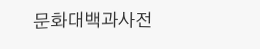문화대백과사전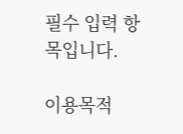필수 입력 항목입니다.

이용목적